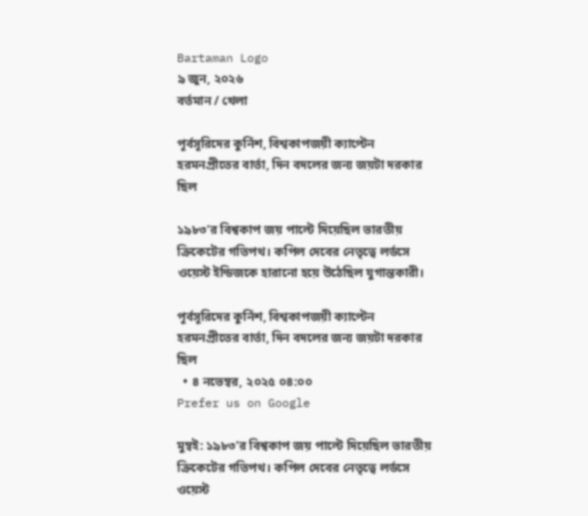Bartaman Logo
৯ জুন, ২০২৬
বর্তমান / খেলা

পূর্বসূরিদের কুর্নিশ, বিশ্বকাপজয়ী ক্যাপ্টেন হরমনপ্রীতের বার্তা, দিন বদলের জন্য জয়টা দরকার ছিল

১৯৮৩’র বিশ্বকাপ জয় পাল্টে দিয়েছিল ভারতীয় ক্রিকেটের গতিপথ। কপিল দেবের নেতৃত্বে লর্ডসে ওয়েস্ট ইন্ডিজকে হারানো হয়ে উঠেছিল যুগান্তকারী।

পূর্বসূরিদের কুর্নিশ, বিশ্বকাপজয়ী ক্যাপ্টেন হরমনপ্রীতের বার্তা, দিন বদলের জন্য জয়টা দরকার ছিল
  • ৪ নভেম্বর, ২০২৫ ০৪:০০
Prefer us on Google

মুম্বই: ১৯৮৩’র বিশ্বকাপ জয় পাল্টে দিয়েছিল ভারতীয় ক্রিকেটের গতিপথ। কপিল দেবের নেতৃত্বে লর্ডসে ওয়েস্ট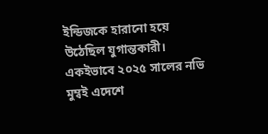ইন্ডিজকে হারানো হয়ে উঠেছিল যুগান্তকারী। একইভাবে ২০২৫ সালের নভি মুম্বই এদেশে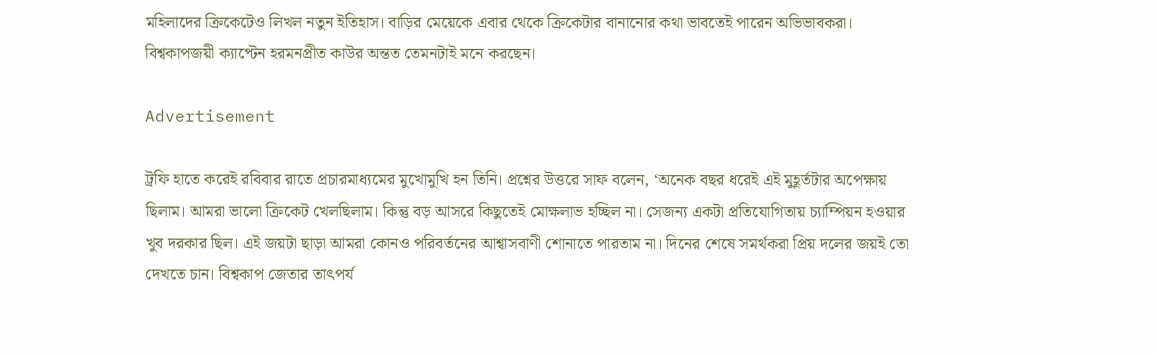মহিলাদের ক্রিকেটেও লিখল নতুন ইতিহাস। বাড়ির মেয়েকে এবার থেকে ক্রিকেটার বানানোর কথা ভাবতেই পারেন অভিভাবকরা। বিশ্বকাপজয়ী ক্যাপ্টেন হরমনপ্রীত কাউর অন্তত তেমনটাই মনে করছেন।

Advertisement

ট্রফি হাতে করেই রবিবার রাতে প্রচারমাধ্যমের মুখোমুখি হন তিনি। প্রশ্নের উত্তরে সাফ বলেন, ‘অনেক বছর ধরেই এই মুহূর্তটার অপেক্ষায় ছিলাম। আমরা ভালো ক্রিকেট খেলছিলাম। কিন্তু বড় আসরে কিছুতেই মোক্ষলাভ হচ্ছিল না। সেজন্য একটা প্রতিযোগিতায় চ্যাম্পিয়ন হওয়ার খুব দরকার ছিল। এই জয়টা ছাড়া আমরা কোনও পরিবর্তনের আশ্বাসবাণী শোনাতে পারতাম না। দিনের শেষে সমর্থকরা প্রিয় দলের জয়ই তো দেখতে চান। বিশ্বকাপ জেতার তাৎপর্য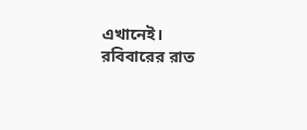এখানেই। রবিবারের রাত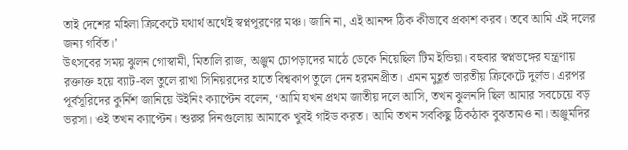তাই দেশের মহিলা ক্রিকেটে যথার্থ অর্থেই স্বপ্নপূরণের মঞ্চ। জানি না, এই আনন্দ ঠিক কীভাবে প্রকাশ করব। তবে আমি এই দলের জন্য গর্বিত।’
উৎসবের সময় ঝুলন গোস্বামী, মিতালি রাজ, অঞ্জুম চোপড়াদের মাঠে ডেকে নিয়েছিল টিম ইন্ডিয়া। বহুবার স্বপ্নভঙ্গের যন্ত্রণায় রক্তাক্ত হয়ে ব্যাট-বল তুলে রাখা সিনিয়রদের হাতে বিশ্বকাপ তুলে দেন হরমনপ্রীত। এমন মুহূর্ত ভারতীয় ক্রিকেটে দুর্লভ। এরপর পূর্বসূরিদের কুর্নিশ জানিয়ে উইনিং ক্যাপ্টেন বলেন, ‘আমি যখন প্রথম জাতীয় দলে আসি, তখন ঝুলনদি ছিল আমার সবচেয়ে বড় ভরসা। ওই তখন ক্যাপ্টেন। শুরুর দিনগুলোয় আমাকে খুবই গাইড করত। আমি তখন সবকিছু ঠিকঠাক বুঝতামও না। অঞ্জুমদির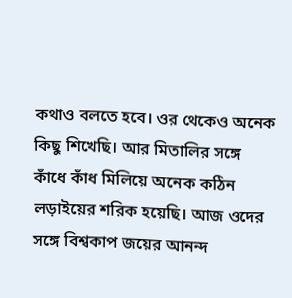কথাও বলতে হবে। ওর থেকেও অনেক কিছু শিখেছি। আর মিতালির সঙ্গে কাঁধে কাঁধ মিলিয়ে অনেক কঠিন লড়াইয়ের শরিক হয়েছি। আজ ওদের সঙ্গে বিশ্বকাপ জয়ের আনন্দ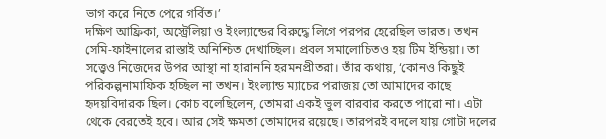ভাগ করে নিতে পেরে গর্বিত।’
দক্ষিণ আফ্রিকা, অস্ট্রেলিয়া ও ইংল্যান্ডের বিরুদ্ধে লিগে পরপর হেরেছিল ভারত। তখন সেমি-ফাইনালের রাস্তাই অনিশ্চিত দেখাচ্ছিল। প্রবল সমালোচিতও হয় টিম ইন্ডিয়া। তা সত্ত্বেও নিজেদের উপর আস্থা না হারাননি হরমনপ্রীতরা। তাঁর কথায়, ‘কোনও কিছুই পরিকল্পনামাফিক হচ্ছিল না তখন। ইংল্যান্ড ম্যাচের পরাজয় তো আমাদের কাছে হৃদয়বিদারক ছিল। কোচ বলেছিলেন, তোমরা একই ভুল বারবার করতে পারো না। এটা থেকে বেরতেই হবে। আর সেই ক্ষমতা তোমাদের রয়েছে। তারপরই বদলে যায় গোটা দলের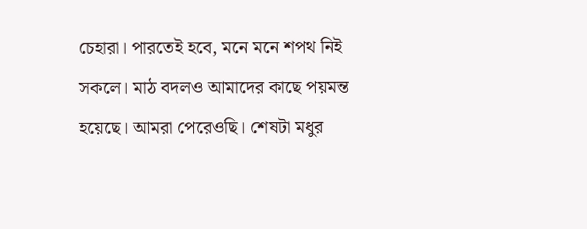চেহারা। পারতেই হবে, মনে মনে শপথ নিই সকলে। মাঠ বদলও আমাদের কাছে পয়মন্ত হয়েছে। আমরা পেরেওছি। শেষটা মধুর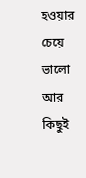হওয়ার চেয়ে ভালো আর কিছুই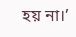হয় না।’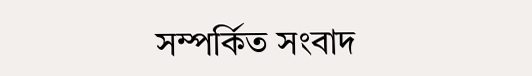সম্পর্কিত সংবাদ